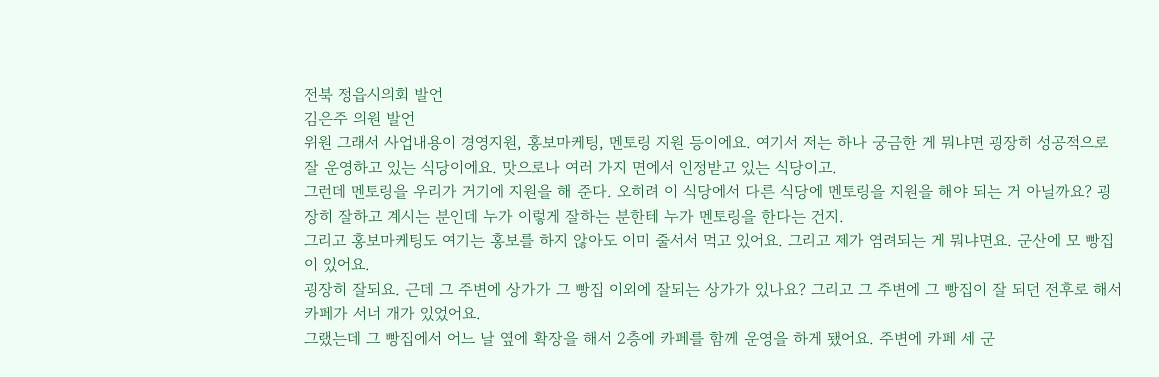전북 정읍시의회 발언
김은주 의원 발언
위원 그래서 사업내용이 경영지원, 홍보마케팅, 멘토링 지원 등이에요. 여기서 저는 하나 궁금한 게 뭐냐면 굉장히 성공적으로 잘 운영하고 있는 식당이에요. 맛으로나 여러 가지 면에서 인정받고 있는 식당이고.
그런데 멘토링을 우리가 거기에 지원을 해 준다. 오히려 이 식당에서 다른 식당에 멘토링을 지원을 해야 되는 거 아닐까요? 굉장히 잘하고 계시는 분인데 누가 이렇게 잘하는 분한테 누가 멘토링을 한다는 건지.
그리고 홍보마케팅도 여기는 홍보를 하지 않아도 이미 줄서서 먹고 있어요. 그리고 제가 염려되는 게 뭐냐면요. 군산에 모 빵집이 있어요.
굉장히 잘되요. 근데 그 주변에 상가가 그 빵집 이외에 잘되는 상가가 있나요? 그리고 그 주변에 그 빵집이 잘 되던 전후로 해서 카페가 서너 개가 있었어요.
그랬는데 그 빵집에서 어느 날 옆에 확장을 해서 2층에 카페를 함께 운영을 하게 됐어요. 주변에 카페 세 군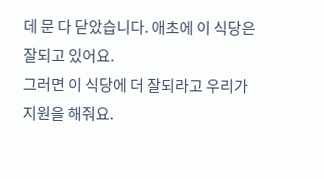데 문 다 닫았습니다. 애초에 이 식당은 잘되고 있어요.
그러면 이 식당에 더 잘되라고 우리가 지원을 해줘요.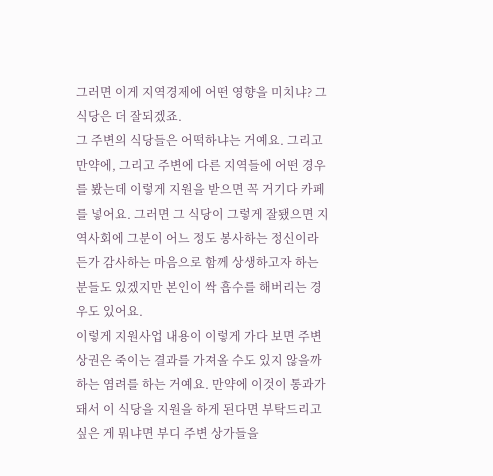그러면 이게 지역경제에 어떤 영향을 미치냐? 그 식당은 더 잘되겠죠.
그 주변의 식당들은 어떡하냐는 거예요. 그리고 만약에, 그리고 주변에 다른 지역들에 어떤 경우를 봤는데 이렇게 지원을 받으면 꼭 거기다 카페를 넣어요. 그러면 그 식당이 그렇게 잘됐으면 지역사회에 그분이 어느 정도 봉사하는 정신이라든가 감사하는 마음으로 함께 상생하고자 하는 분들도 있겠지만 본인이 싹 흡수를 해버리는 경우도 있어요.
이렇게 지원사업 내용이 이렇게 가다 보면 주변 상권은 죽이는 결과를 가져올 수도 있지 않을까 하는 염려를 하는 거예요. 만약에 이것이 통과가 돼서 이 식당을 지원을 하게 된다면 부탁드리고 싶은 게 뭐냐면 부디 주변 상가들을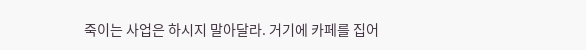죽이는 사업은 하시지 말아달라. 거기에 카페를 집어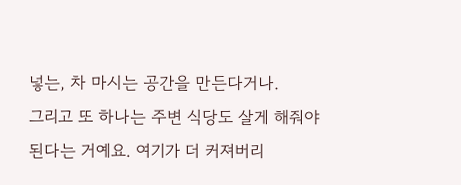넣는, 차 마시는 공간을 만든다거나.
그리고 또 하나는 주변 식당도 살게 해줘야 된다는 거예요. 여기가 더 커져버리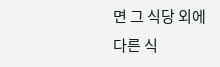면 그 식당 외에 다른 식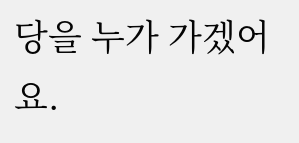당을 누가 가겠어요.